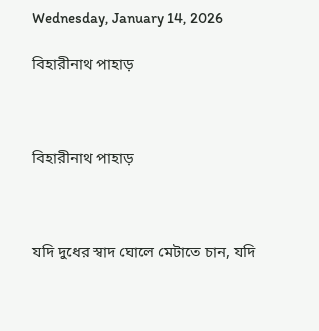Wednesday, January 14, 2026

বিহারীনাথ পাহাড়



বিহারীনাথ পাহাড়



যদি দুধের স্বাদ ঘোলে মেটাতে চান, যদি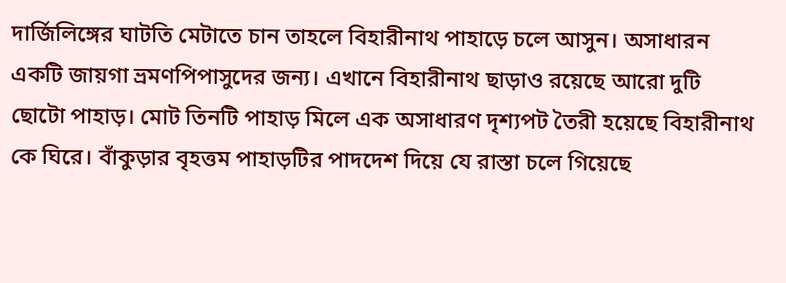দার্জিলিঙ্গের ঘাটতি মেটাতে চান তাহলে বিহারীনাথ পাহাড়ে চলে আসুন। অসাধারন একটি জায়গা ভ্রমণপিপাসুদের জন্য। এখানে বিহারীনাথ ছাড়াও রয়েছে আরো দুটি ছোটো পাহাড়। মোট তিনটি পাহাড় মিলে এক অসাধারণ দৃশ্যপট তৈরী হয়েছে বিহারীনাথ কে ঘিরে। বাঁকুড়ার বৃহত্তম পাহাড়টির পাদদেশ দিয়ে যে রাস্তা চলে গিয়েছে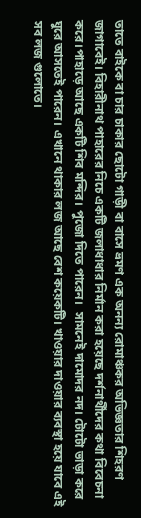তাতে বাইকে বা চার চাকার ছোটো গাড়ী বা বাসে ভ্রমণ এক অনন্য রোমাঞ্চকর অভিজ্ঞতার শিহরণ জাগাবেই। বিহারীনাথ পাহারের নিচে একটি জলাধাধার নির্মান করা হয়েছে দর্শনার্থীদের কথা বিবেচনা করে।পাহাড়ে আছে একটি শিব মন্দির। পুজো দিতে পারেন।  সামনেই দামোদর নদ। টোটো ভাড়া করে ঘুরে আসতেই পারেন। এখানে থাকার লজ আছে বেশ কয়েকটি। খাওয়ার দাওয়ার ব্যবস্থা হয়ে যাবে এই সব লজ গুলোতে।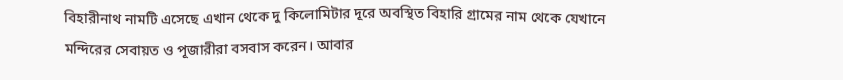বিহারীনাথ নামটি এসেছে এখান থেকে দু কিলোমিটার দূরে অবস্থিত বিহারি গ্রামের নাম থেকে যেখানে মন্দিরের সেবায়ত ও পূজারীরা বসবাস করেন। আবার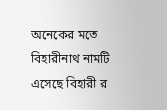অনেকের মতে বিহারীনাথ নামটি এসেছে বিহারী র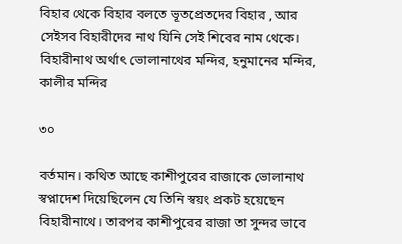বিহার থেকে বিহার বলতে ভূতপ্রেতদের বিহার , আর সেইসব বিহারীদের নাথ যিনি সেই শিবের নাম থেকে। বিহারীনাথ অর্থাৎ ভোলানাথের মন্দির, হনুমানের মন্দির, কালীর মন্দির

৩০

বর্তমান। কথিত আছে কাশীপুরের রাজাকে ভোলানাথ স্বপ্নাদেশ দিয়েছিলেন যে তিনি স্বয়ং প্রকট হয়েছেন বিহারীনাথে। তারপর কাশীপুরের রাজা তা সুন্দর ভাবে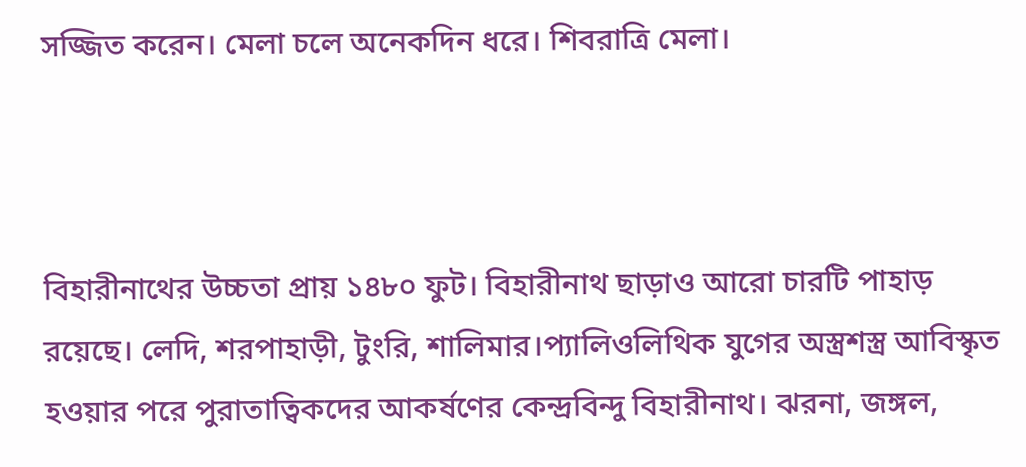সজ্জিত করেন। মেলা চলে অনেকদিন ধরে। শিবরাত্রি মেলা।



বিহারীনাথের উচ্চতা প্রায় ১৪৮০ ফুট। বিহারীনাথ ছাড়াও আরো চারটি পাহাড় রয়েছে। লেদি, শরপাহাড়ী, টুংরি, শালিমার।প্যালিওলিথিক যুগের অস্ত্রশস্ত্র আবিস্কৃত হওয়ার পরে পুরাতাত্বিকদের আকর্ষণের কেন্দ্রবিন্দু বিহারীনাথ। ঝরনা, জঙ্গল,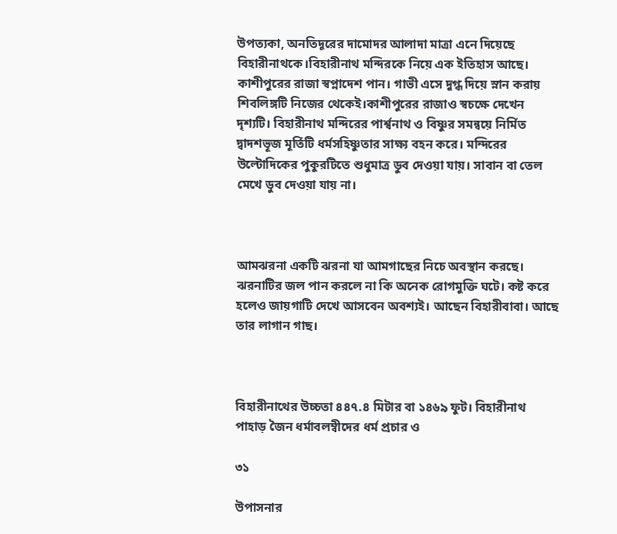উপত্যকা, অনতিদূরের দামোদর আলাদা মাত্রা এনে দিয়েছে বিহারীনাথকে।বিহারীনাথ মন্দিরকে নিয়ে এক ইতিহাস আছে। কাশীপুরের রাজা স্বপ্নাদেশ পান। গাভী এসে দুগ্ধ দিয়ে স্নান করায় শিবলিঙ্গটি নিজের থেকেই।কাশীপুরের রাজাও স্বচক্ষে দেখেন দৃশ্যটি। বিহারীনাথ মন্দিরের পার্শ্বনাথ ও বিষ্ণুর সমন্বয়ে নির্মিত দ্বাদশভূজ মূর্তিটি ধর্মসহিষ্ণুতার সাক্ষ্য বহন করে। মন্দিরের উল্টোদিকের পুকুরটিতে শুধুমাত্র ডুব দেওয়া যায়। সাবান বা তেল মেখে ডুব দেওয়া যায় না।



আমঝরনা একটি ঝরনা যা আমগাছের নিচে অবস্থান করছে। ঝরনাটির জল পান করলে না কি অনেক রোগমুক্তি ঘটে। কষ্ট করে হলেও জায়গাটি দেখে আসবেন অবশ্যই। আছেন বিহারীবাবা। আছে তার লাগান গাছ।



বিহারীনাথের উচ্চতা ৪৪৭.৪ মিটার বা ১৪৬৯ ফুট। বিহারীনাথ পাহাড় জৈন ধর্মাবলম্বীদের ধর্ম প্রচার ও

৩১

উপাসনার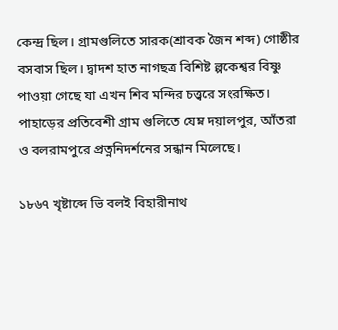কেন্দ্র ছিল। গ্রামগুলিতে সারক(শ্রাবক জৈন শব্দ) গোষ্ঠীর বসবাস ছিল। দ্বাদশ হাত নাগছত্র বিশিষ্ট ল্পকেশ্বর বিষ্ণু পাওয়া গেছে যা এখন শিব মন্দির চত্ত্বরে সংরক্ষিত। পাহাড়ের প্রতিবেশী গ্রাম গুলিতে যেম্ন দয়ালপুর, আঁতরা ও বলরামপুরে প্রত্ননিদর্শনের সন্ধান মিলেছে।

১৮৬৭ খৃষ্টাব্দে ভি বলই বিহারীনাথ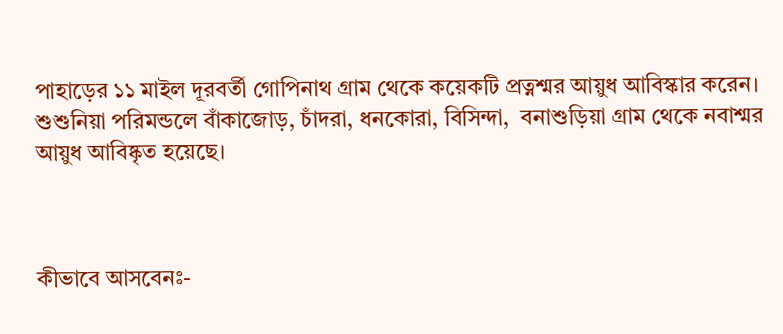পাহাড়ের ১১ মাইল দূরবর্তী গোপিনাথ গ্রাম থেকে কয়েকটি প্রত্নশ্মর আয়ুধ আবিস্কার করেন। শুশুনিয়া পরিমন্ডলে বাঁকাজোড়, চাঁদরা, ধনকোরা, বিসিন্দা,  বনাশুড়িয়া গ্রাম থেকে নবাশ্মর আয়ুধ আবিষ্কৃত হয়েছে।



কীভাবে আসবেনঃ-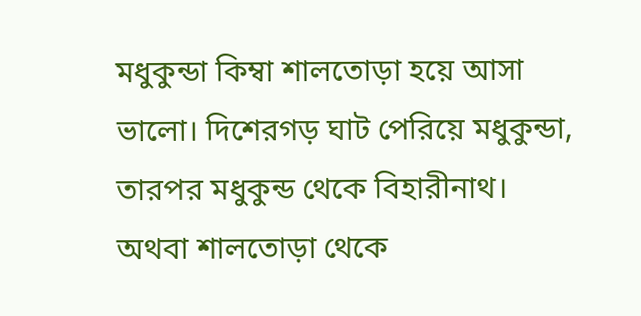মধুকুন্ডা কিম্বা শালতোড়া হয়ে আসা ভালো। দিশেরগড় ঘাট পেরিয়ে মধুকুন্ডা, তারপর মধুকুন্ড থেকে বিহারীনাথ। অথবা শালতোড়া থেকে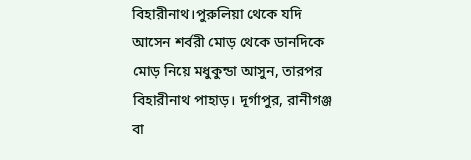বিহারীনাথ।পুরুলিয়া থেকে যদি আসেন শর্বরী মোড় থেকে ডানদিকে মোড় নিয়ে মধুকুন্ডা আসুন, তারপর বিহারীনাথ পাহাড়। দূর্গাপুর, রানীগঞ্জ বা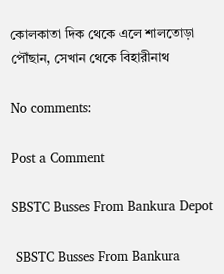কোলকাতা দিক থেকে এলে শালতোড়া পৌঁছান, সেখান থেকে বিহারীনাথ

No comments:

Post a Comment

SBSTC Busses From Bankura Depot

 SBSTC Busses From Bankura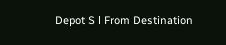Depot S l From Destination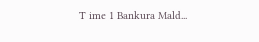T ime 1 Bankura Mald...